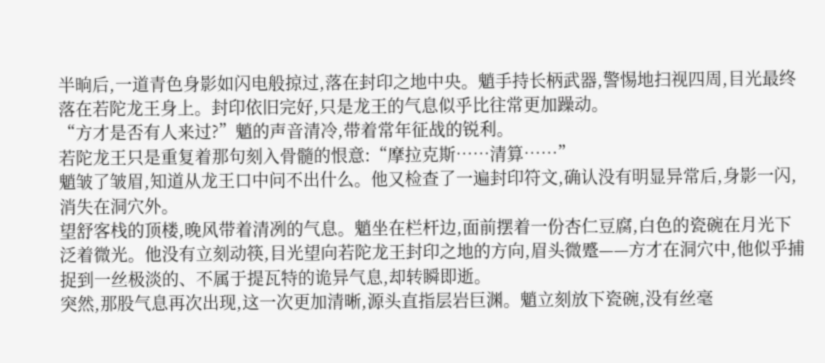半晌后,一道青色身影如闪电般掠过,落在封印之地中央。魈手持长柄武器,警惕地扫视四周,目光最终落在若陀龙王身上。封印依旧完好,只是龙王的气息似乎比往常更加躁动。
“方才是否有人来过?”魈的声音清冷,带着常年征战的锐利。
若陀龙王只是重复着那句刻入骨髓的恨意:“摩拉克斯……清算……”
魈皱了皱眉,知道从龙王口中问不出什么。他又检查了一遍封印符文,确认没有明显异常后,身影一闪,消失在洞穴外。
望舒客栈的顶楼,晚风带着清冽的气息。魈坐在栏杆边,面前摆着一份杏仁豆腐,白色的瓷碗在月光下泛着微光。他没有立刻动筷,目光望向若陀龙王封印之地的方向,眉头微蹙——方才在洞穴中,他似乎捕捉到一丝极淡的、不属于提瓦特的诡异气息,却转瞬即逝。
突然,那股气息再次出现,这一次更加清晰,源头直指层岩巨渊。魈立刻放下瓷碗,没有丝毫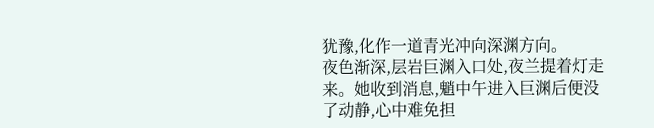犹豫,化作一道青光冲向深渊方向。
夜色渐深,层岩巨渊入口处,夜兰提着灯走来。她收到消息,魈中午进入巨渊后便没了动静,心中难免担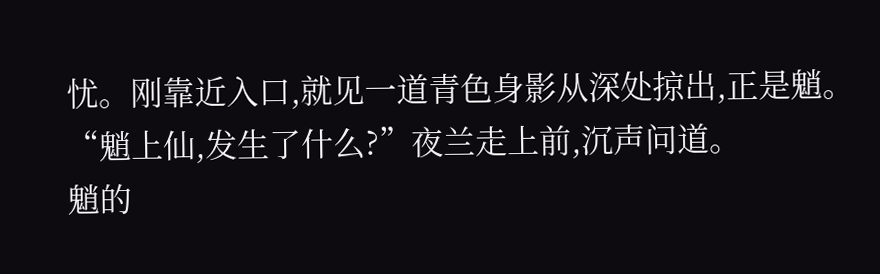忧。刚靠近入口,就见一道青色身影从深处掠出,正是魈。
“魈上仙,发生了什么?”夜兰走上前,沉声问道。
魈的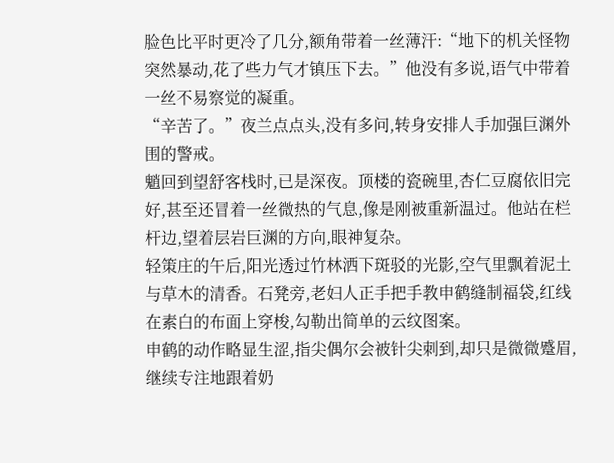脸色比平时更冷了几分,额角带着一丝薄汗:“地下的机关怪物突然暴动,花了些力气才镇压下去。”他没有多说,语气中带着一丝不易察觉的凝重。
“辛苦了。”夜兰点点头,没有多问,转身安排人手加强巨渊外围的警戒。
魈回到望舒客栈时,已是深夜。顶楼的瓷碗里,杏仁豆腐依旧完好,甚至还冒着一丝微热的气息,像是刚被重新温过。他站在栏杆边,望着层岩巨渊的方向,眼神复杂。
轻策庄的午后,阳光透过竹林洒下斑驳的光影,空气里飘着泥土与草木的清香。石凳旁,老妇人正手把手教申鹤缝制福袋,红线在素白的布面上穿梭,勾勒出简单的云纹图案。
申鹤的动作略显生涩,指尖偶尔会被针尖刺到,却只是微微蹙眉,继续专注地跟着奶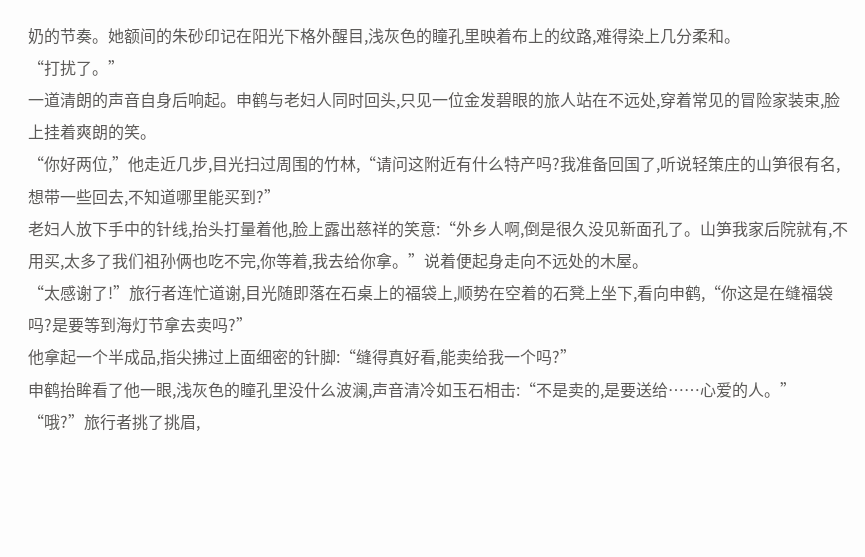奶的节奏。她额间的朱砂印记在阳光下格外醒目,浅灰色的瞳孔里映着布上的纹路,难得染上几分柔和。
“打扰了。”
一道清朗的声音自身后响起。申鹤与老妇人同时回头,只见一位金发碧眼的旅人站在不远处,穿着常见的冒险家装束,脸上挂着爽朗的笑。
“你好两位,”他走近几步,目光扫过周围的竹林,“请问这附近有什么特产吗?我准备回国了,听说轻策庄的山笋很有名,想带一些回去,不知道哪里能买到?”
老妇人放下手中的针线,抬头打量着他,脸上露出慈祥的笑意:“外乡人啊,倒是很久没见新面孔了。山笋我家后院就有,不用买,太多了我们祖孙俩也吃不完,你等着,我去给你拿。”说着便起身走向不远处的木屋。
“太感谢了!”旅行者连忙道谢,目光随即落在石桌上的福袋上,顺势在空着的石凳上坐下,看向申鹤,“你这是在缝福袋吗?是要等到海灯节拿去卖吗?”
他拿起一个半成品,指尖拂过上面细密的针脚:“缝得真好看,能卖给我一个吗?”
申鹤抬眸看了他一眼,浅灰色的瞳孔里没什么波澜,声音清冷如玉石相击:“不是卖的,是要送给……心爱的人。”
“哦?”旅行者挑了挑眉,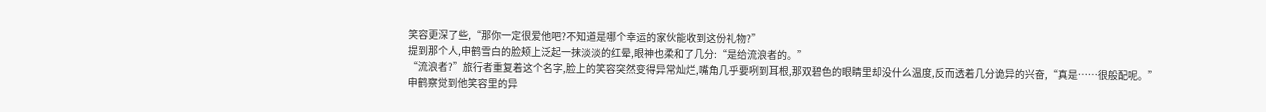笑容更深了些,“那你一定很爱他吧?不知道是哪个幸运的家伙能收到这份礼物?”
提到那个人,申鹤雪白的脸颊上泛起一抹淡淡的红晕,眼神也柔和了几分:“是给流浪者的。”
“流浪者?”旅行者重复着这个名字,脸上的笑容突然变得异常灿烂,嘴角几乎要咧到耳根,那双碧色的眼睛里却没什么温度,反而透着几分诡异的兴奋,“真是……很般配呢。”
申鹤察觉到他笑容里的异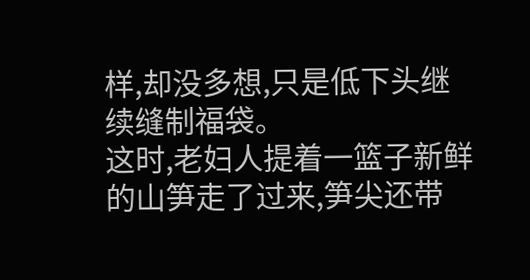样,却没多想,只是低下头继续缝制福袋。
这时,老妇人提着一篮子新鲜的山笋走了过来,笋尖还带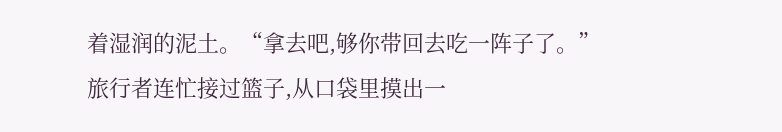着湿润的泥土。“拿去吧,够你带回去吃一阵子了。”
旅行者连忙接过篮子,从口袋里摸出一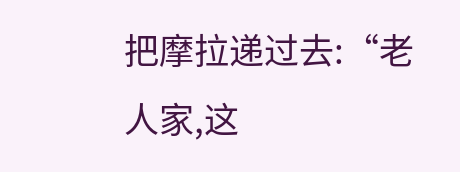把摩拉递过去:“老人家,这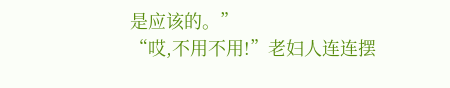是应该的。”
“哎,不用不用!”老妇人连连摆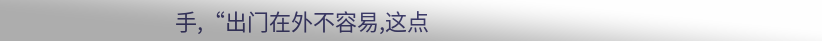手,“出门在外不容易,这点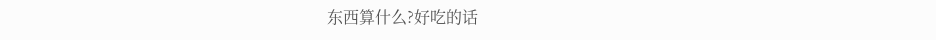东西算什么?好吃的话